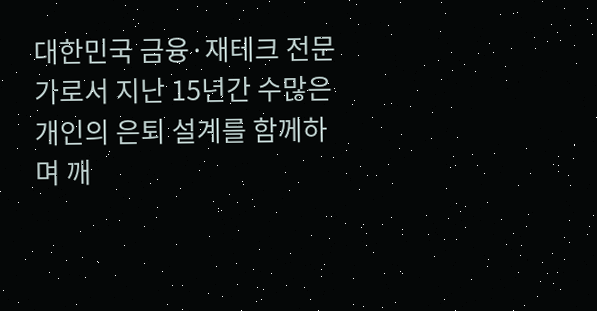대한민국 금융·재테크 전문가로서 지난 15년간 수많은 개인의 은퇴 설계를 함께하며 깨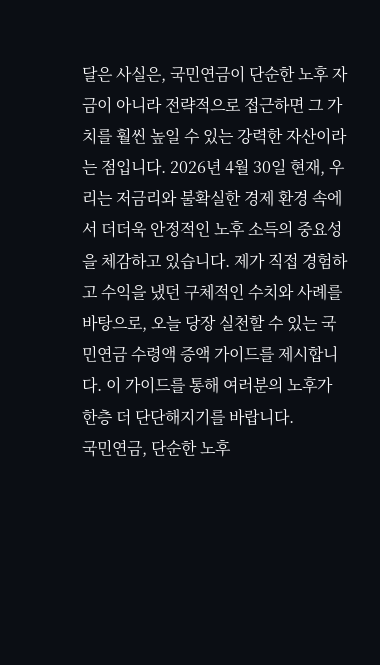달은 사실은, 국민연금이 단순한 노후 자금이 아니라 전략적으로 접근하면 그 가치를 훨씬 높일 수 있는 강력한 자산이라는 점입니다. 2026년 4월 30일 현재, 우리는 저금리와 불확실한 경제 환경 속에서 더더욱 안정적인 노후 소득의 중요성을 체감하고 있습니다. 제가 직접 경험하고 수익을 냈던 구체적인 수치와 사례를 바탕으로, 오늘 당장 실천할 수 있는 국민연금 수령액 증액 가이드를 제시합니다. 이 가이드를 통해 여러분의 노후가 한층 더 단단해지기를 바랍니다.
국민연금, 단순한 노후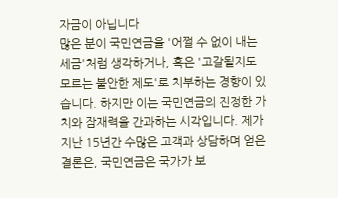자금이 아닙니다
많은 분이 국민연금을 '어쩔 수 없이 내는 세금'처럼 생각하거나, 혹은 '고갈될지도 모르는 불안한 제도'로 치부하는 경향이 있습니다. 하지만 이는 국민연금의 진정한 가치와 잠재력을 간과하는 시각입니다. 제가 지난 15년간 수많은 고객과 상담하며 얻은 결론은, 국민연금은 국가가 보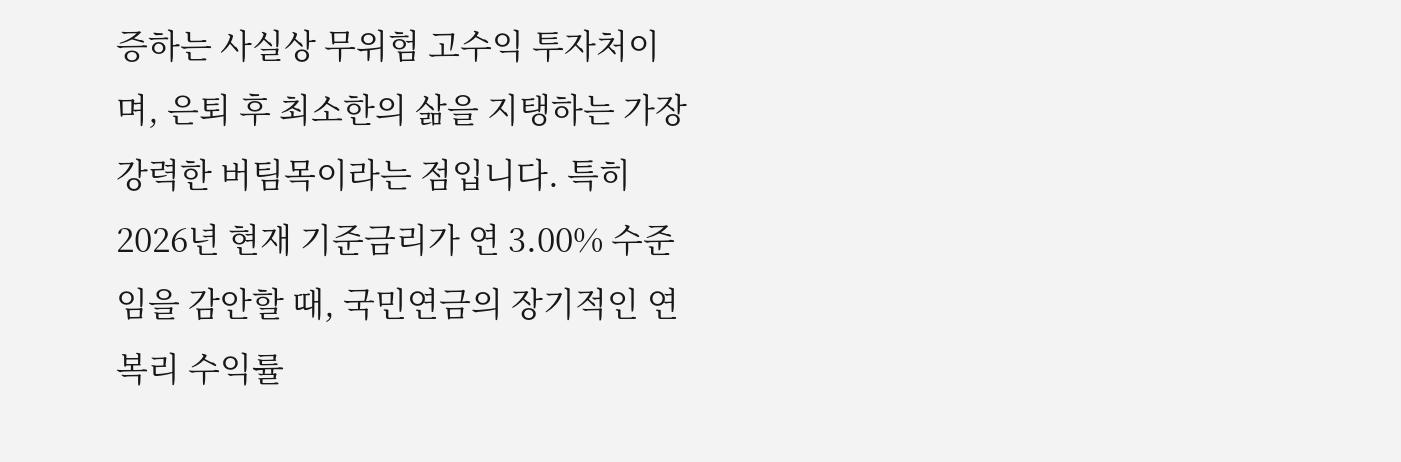증하는 사실상 무위험 고수익 투자처이며, 은퇴 후 최소한의 삶을 지탱하는 가장 강력한 버팀목이라는 점입니다. 특히 2026년 현재 기준금리가 연 3.00% 수준임을 감안할 때, 국민연금의 장기적인 연 복리 수익률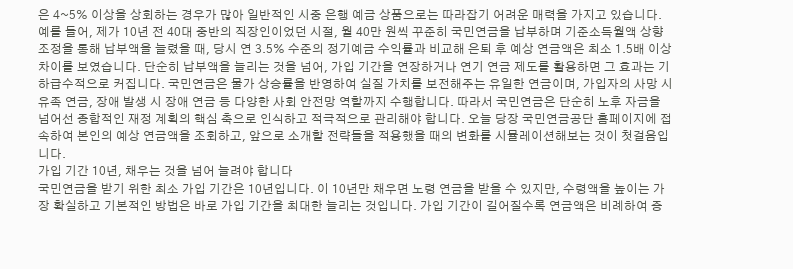은 4~5% 이상을 상회하는 경우가 많아 일반적인 시중 은행 예금 상품으로는 따라잡기 어려운 매력을 가지고 있습니다. 예를 들어, 제가 10년 전 40대 중반의 직장인이었던 시절, 월 40만 원씩 꾸준히 국민연금을 납부하며 기준소득월액 상향 조정을 통해 납부액을 늘렸을 때, 당시 연 3.5% 수준의 정기예금 수익률과 비교해 은퇴 후 예상 연금액은 최소 1.5배 이상 차이를 보였습니다. 단순히 납부액을 늘리는 것을 넘어, 가입 기간을 연장하거나 연기 연금 제도를 활용하면 그 효과는 기하급수적으로 커집니다. 국민연금은 물가 상승률을 반영하여 실질 가치를 보전해주는 유일한 연금이며, 가입자의 사망 시 유족 연금, 장애 발생 시 장애 연금 등 다양한 사회 안전망 역할까지 수행합니다. 따라서 국민연금은 단순히 노후 자금을 넘어선 종합적인 재정 계획의 핵심 축으로 인식하고 적극적으로 관리해야 합니다. 오늘 당장 국민연금공단 홈페이지에 접속하여 본인의 예상 연금액을 조회하고, 앞으로 소개할 전략들을 적용했을 때의 변화를 시뮬레이션해보는 것이 첫걸음입니다.
가입 기간 10년, 채우는 것을 넘어 늘려야 합니다
국민연금을 받기 위한 최소 가입 기간은 10년입니다. 이 10년만 채우면 노령 연금을 받을 수 있지만, 수령액을 높이는 가장 확실하고 기본적인 방법은 바로 가입 기간을 최대한 늘리는 것입니다. 가입 기간이 길어질수록 연금액은 비례하여 증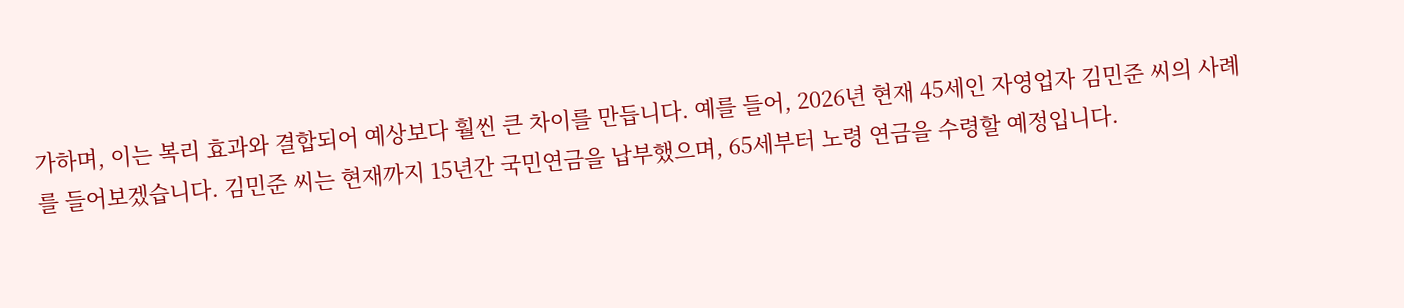가하며, 이는 복리 효과와 결합되어 예상보다 훨씬 큰 차이를 만듭니다. 예를 들어, 2026년 현재 45세인 자영업자 김민준 씨의 사례를 들어보겠습니다. 김민준 씨는 현재까지 15년간 국민연금을 납부했으며, 65세부터 노령 연금을 수령할 예정입니다.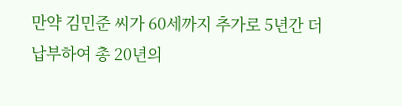만약 김민준 씨가 60세까지 추가로 5년간 더 납부하여 총 20년의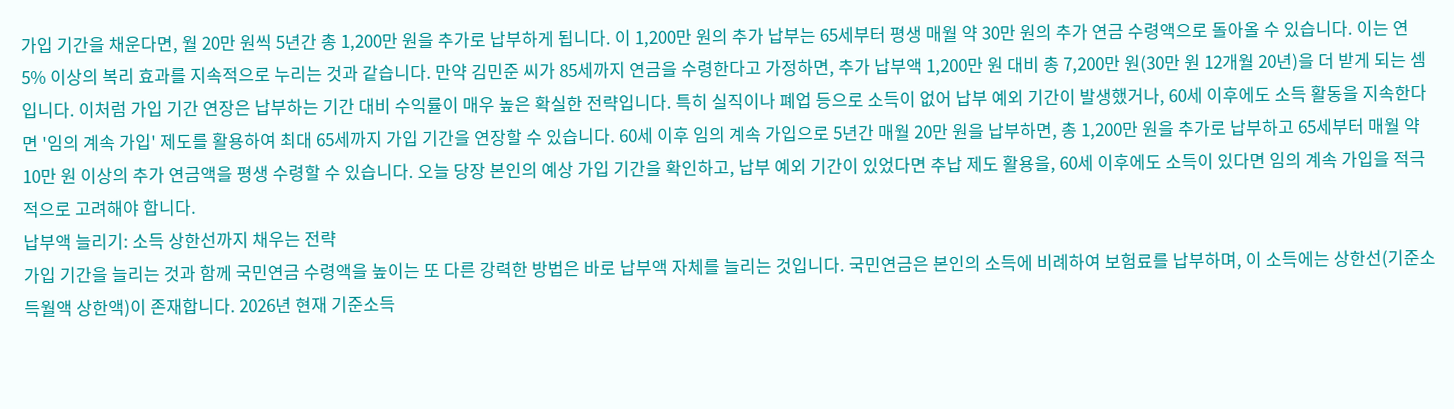가입 기간을 채운다면, 월 20만 원씩 5년간 총 1,200만 원을 추가로 납부하게 됩니다. 이 1,200만 원의 추가 납부는 65세부터 평생 매월 약 30만 원의 추가 연금 수령액으로 돌아올 수 있습니다. 이는 연 5% 이상의 복리 효과를 지속적으로 누리는 것과 같습니다. 만약 김민준 씨가 85세까지 연금을 수령한다고 가정하면, 추가 납부액 1,200만 원 대비 총 7,200만 원(30만 원 12개월 20년)을 더 받게 되는 셈입니다. 이처럼 가입 기간 연장은 납부하는 기간 대비 수익률이 매우 높은 확실한 전략입니다. 특히 실직이나 폐업 등으로 소득이 없어 납부 예외 기간이 발생했거나, 60세 이후에도 소득 활동을 지속한다면 '임의 계속 가입' 제도를 활용하여 최대 65세까지 가입 기간을 연장할 수 있습니다. 60세 이후 임의 계속 가입으로 5년간 매월 20만 원을 납부하면, 총 1,200만 원을 추가로 납부하고 65세부터 매월 약 10만 원 이상의 추가 연금액을 평생 수령할 수 있습니다. 오늘 당장 본인의 예상 가입 기간을 확인하고, 납부 예외 기간이 있었다면 추납 제도 활용을, 60세 이후에도 소득이 있다면 임의 계속 가입을 적극적으로 고려해야 합니다.
납부액 늘리기: 소득 상한선까지 채우는 전략
가입 기간을 늘리는 것과 함께 국민연금 수령액을 높이는 또 다른 강력한 방법은 바로 납부액 자체를 늘리는 것입니다. 국민연금은 본인의 소득에 비례하여 보험료를 납부하며, 이 소득에는 상한선(기준소득월액 상한액)이 존재합니다. 2026년 현재 기준소득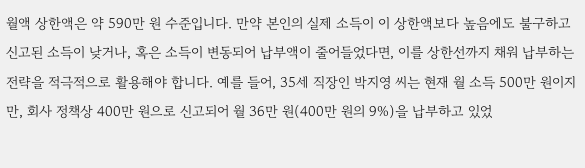월액 상한액은 약 590만 원 수준입니다. 만약 본인의 실제 소득이 이 상한액보다 높음에도 불구하고 신고된 소득이 낮거나, 혹은 소득이 변동되어 납부액이 줄어들었다면, 이를 상한선까지 채워 납부하는 전략을 적극적으로 활용해야 합니다. 예를 들어, 35세 직장인 박지영 씨는 현재 월 소득 500만 원이지만, 회사 정책상 400만 원으로 신고되어 월 36만 원(400만 원의 9%)을 납부하고 있었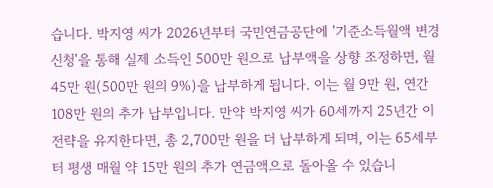습니다. 박지영 씨가 2026년부터 국민연금공단에 '기준소득월액 변경 신청'을 통해 실제 소득인 500만 원으로 납부액을 상향 조정하면, 월 45만 원(500만 원의 9%)을 납부하게 됩니다. 이는 월 9만 원, 연간 108만 원의 추가 납부입니다. 만약 박지영 씨가 60세까지 25년간 이 전략을 유지한다면, 총 2,700만 원을 더 납부하게 되며, 이는 65세부터 평생 매월 약 15만 원의 추가 연금액으로 돌아올 수 있습니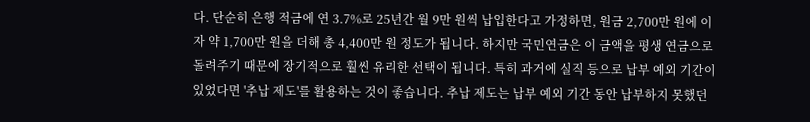다. 단순히 은행 적금에 연 3.7%로 25년간 월 9만 원씩 납입한다고 가정하면, 원금 2,700만 원에 이자 약 1,700만 원을 더해 총 4,400만 원 정도가 됩니다. 하지만 국민연금은 이 금액을 평생 연금으로 돌려주기 때문에 장기적으로 훨씬 유리한 선택이 됩니다. 특히 과거에 실직 등으로 납부 예외 기간이 있었다면 '추납 제도'를 활용하는 것이 좋습니다. 추납 제도는 납부 예외 기간 동안 납부하지 못했던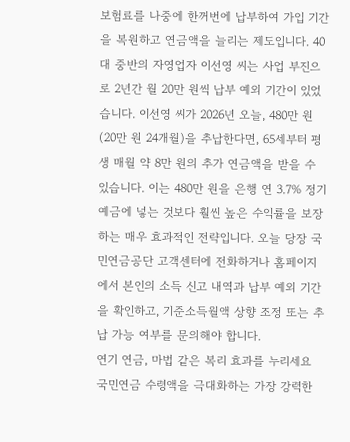보험료를 나중에 한꺼번에 납부하여 가입 기간을 복원하고 연금액을 늘리는 제도입니다. 40대 중반의 자영업자 이선영 씨는 사업 부진으로 2년간 월 20만 원씩 납부 예외 기간이 있었습니다. 이선영 씨가 2026년 오늘, 480만 원(20만 원 24개월)을 추납한다면, 65세부터 평생 매월 약 8만 원의 추가 연금액을 받을 수 있습니다. 이는 480만 원을 은행 연 3.7% 정기예금에 넣는 것보다 훨씬 높은 수익률을 보장하는 매우 효과적인 전략입니다. 오늘 당장 국민연금공단 고객센터에 전화하거나 홈페이지에서 본인의 소득 신고 내역과 납부 예외 기간을 확인하고, 기준소득월액 상향 조정 또는 추납 가능 여부를 문의해야 합니다.
연기 연금, 마법 같은 복리 효과를 누리세요
국민연금 수령액을 극대화하는 가장 강력한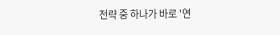전략 중 하나가 바로 '연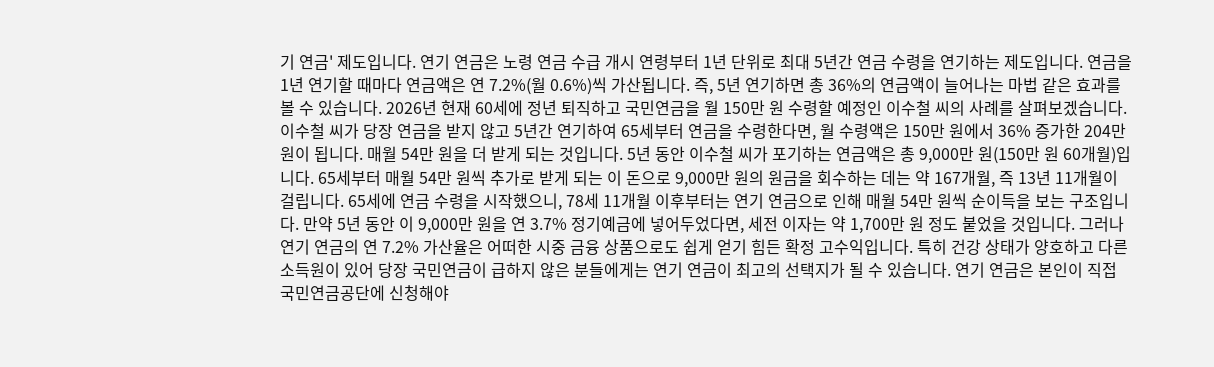기 연금' 제도입니다. 연기 연금은 노령 연금 수급 개시 연령부터 1년 단위로 최대 5년간 연금 수령을 연기하는 제도입니다. 연금을 1년 연기할 때마다 연금액은 연 7.2%(월 0.6%)씩 가산됩니다. 즉, 5년 연기하면 총 36%의 연금액이 늘어나는 마법 같은 효과를 볼 수 있습니다. 2026년 현재 60세에 정년 퇴직하고 국민연금을 월 150만 원 수령할 예정인 이수철 씨의 사례를 살펴보겠습니다. 이수철 씨가 당장 연금을 받지 않고 5년간 연기하여 65세부터 연금을 수령한다면, 월 수령액은 150만 원에서 36% 증가한 204만 원이 됩니다. 매월 54만 원을 더 받게 되는 것입니다. 5년 동안 이수철 씨가 포기하는 연금액은 총 9,000만 원(150만 원 60개월)입니다. 65세부터 매월 54만 원씩 추가로 받게 되는 이 돈으로 9,000만 원의 원금을 회수하는 데는 약 167개월, 즉 13년 11개월이 걸립니다. 65세에 연금 수령을 시작했으니, 78세 11개월 이후부터는 연기 연금으로 인해 매월 54만 원씩 순이득을 보는 구조입니다. 만약 5년 동안 이 9,000만 원을 연 3.7% 정기예금에 넣어두었다면, 세전 이자는 약 1,700만 원 정도 붙었을 것입니다. 그러나 연기 연금의 연 7.2% 가산율은 어떠한 시중 금융 상품으로도 쉽게 얻기 힘든 확정 고수익입니다. 특히 건강 상태가 양호하고 다른 소득원이 있어 당장 국민연금이 급하지 않은 분들에게는 연기 연금이 최고의 선택지가 될 수 있습니다. 연기 연금은 본인이 직접 국민연금공단에 신청해야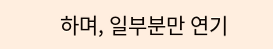하며, 일부분만 연기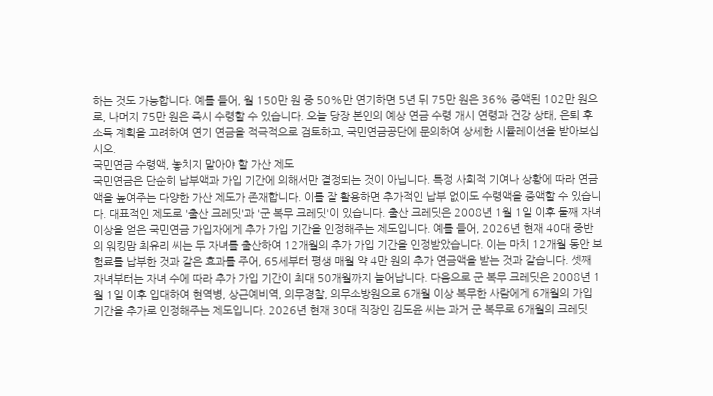하는 것도 가능합니다. 예를 들어, 월 150만 원 중 50%만 연기하면 5년 뒤 75만 원은 36% 증액된 102만 원으로, 나머지 75만 원은 즉시 수령할 수 있습니다. 오늘 당장 본인의 예상 연금 수령 개시 연령과 건강 상태, 은퇴 후 소득 계획을 고려하여 연기 연금을 적극적으로 검토하고, 국민연금공단에 문의하여 상세한 시뮬레이션을 받아보십시오.
국민연금 수령액, 놓치지 말아야 할 가산 제도
국민연금은 단순히 납부액과 가입 기간에 의해서만 결정되는 것이 아닙니다. 특정 사회적 기여나 상황에 따라 연금액을 높여주는 다양한 가산 제도가 존재합니다. 이를 잘 활용하면 추가적인 납부 없이도 수령액을 증액할 수 있습니다. 대표적인 제도로 '출산 크레딧'과 '군 복무 크레딧'이 있습니다. 출산 크레딧은 2008년 1월 1일 이후 둘째 자녀 이상을 얻은 국민연금 가입자에게 추가 가입 기간을 인정해주는 제도입니다. 예를 들어, 2026년 현재 40대 중반의 워킹맘 최유리 씨는 두 자녀를 출산하여 12개월의 추가 가입 기간을 인정받았습니다. 이는 마치 12개월 동안 보험료를 납부한 것과 같은 효과를 주어, 65세부터 평생 매월 약 4만 원의 추가 연금액을 받는 것과 같습니다. 셋째 자녀부터는 자녀 수에 따라 추가 가입 기간이 최대 50개월까지 늘어납니다. 다음으로 군 복무 크레딧은 2008년 1월 1일 이후 입대하여 현역병, 상근예비역, 의무경찰, 의무소방원으로 6개월 이상 복무한 사람에게 6개월의 가입 기간을 추가로 인정해주는 제도입니다. 2026년 현재 30대 직장인 김도윤 씨는 과거 군 복무로 6개월의 크레딧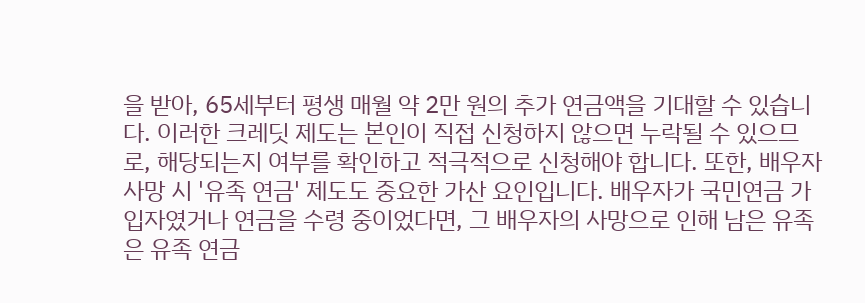을 받아, 65세부터 평생 매월 약 2만 원의 추가 연금액을 기대할 수 있습니다. 이러한 크레딧 제도는 본인이 직접 신청하지 않으면 누락될 수 있으므로, 해당되는지 여부를 확인하고 적극적으로 신청해야 합니다. 또한, 배우자 사망 시 '유족 연금' 제도도 중요한 가산 요인입니다. 배우자가 국민연금 가입자였거나 연금을 수령 중이었다면, 그 배우자의 사망으로 인해 남은 유족은 유족 연금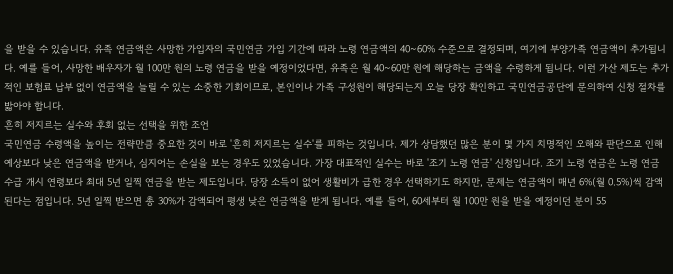을 받을 수 있습니다. 유족 연금액은 사망한 가입자의 국민연금 가입 기간에 따라 노령 연금액의 40~60% 수준으로 결정되며, 여기에 부양가족 연금액이 추가됩니다. 예를 들어, 사망한 배우자가 월 100만 원의 노령 연금을 받을 예정이었다면, 유족은 월 40~60만 원에 해당하는 금액을 수령하게 됩니다. 이런 가산 제도는 추가적인 보험료 납부 없이 연금액을 늘릴 수 있는 소중한 기회이므로, 본인이나 가족 구성원이 해당되는지 오늘 당장 확인하고 국민연금공단에 문의하여 신청 절차를 밟아야 합니다.
흔히 저지르는 실수와 후회 없는 선택을 위한 조언
국민연금 수령액을 높이는 전략만큼 중요한 것이 바로 '흔히 저지르는 실수'를 피하는 것입니다. 제가 상담했던 많은 분이 몇 가지 치명적인 오해와 판단으로 인해 예상보다 낮은 연금액을 받거나, 심지어는 손실을 보는 경우도 있었습니다. 가장 대표적인 실수는 바로 '조기 노령 연금' 신청입니다. 조기 노령 연금은 노령 연금 수급 개시 연령보다 최대 5년 일찍 연금을 받는 제도입니다. 당장 소득이 없어 생활비가 급한 경우 선택하기도 하지만, 문제는 연금액이 매년 6%(월 0.5%)씩 감액된다는 점입니다. 5년 일찍 받으면 총 30%가 감액되어 평생 낮은 연금액을 받게 됩니다. 예를 들어, 60세부터 월 100만 원을 받을 예정이던 분이 55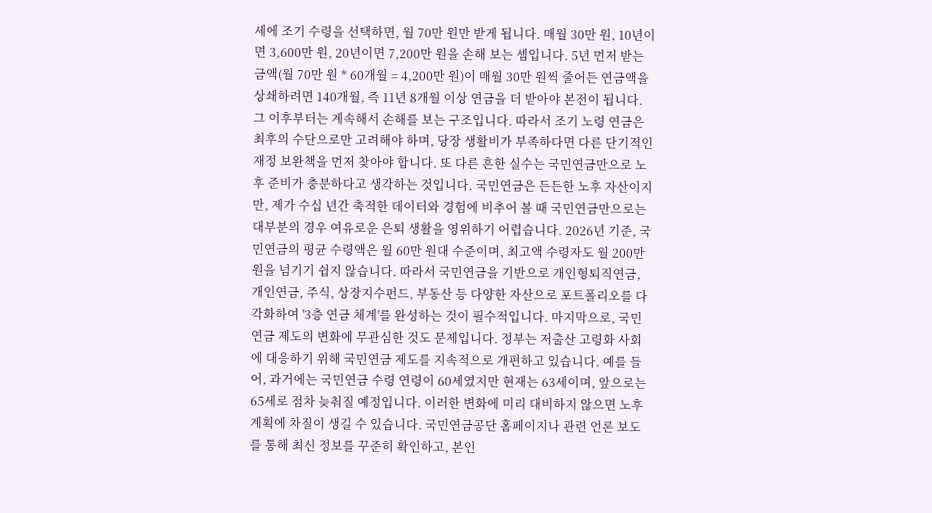세에 조기 수령을 선택하면, 월 70만 원만 받게 됩니다. 매월 30만 원, 10년이면 3,600만 원, 20년이면 7,200만 원을 손해 보는 셈입니다. 5년 먼저 받는 금액(월 70만 원 * 60개월 = 4,200만 원)이 매월 30만 원씩 줄어든 연금액을 상쇄하려면 140개월, 즉 11년 8개월 이상 연금을 더 받아야 본전이 됩니다. 그 이후부터는 계속해서 손해를 보는 구조입니다. 따라서 조기 노령 연금은 최후의 수단으로만 고려해야 하며, 당장 생활비가 부족하다면 다른 단기적인 재정 보완책을 먼저 찾아야 합니다. 또 다른 흔한 실수는 국민연금만으로 노후 준비가 충분하다고 생각하는 것입니다. 국민연금은 든든한 노후 자산이지만, 제가 수십 년간 축적한 데이터와 경험에 비추어 볼 때 국민연금만으로는 대부분의 경우 여유로운 은퇴 생활을 영위하기 어렵습니다. 2026년 기준, 국민연금의 평균 수령액은 월 60만 원대 수준이며, 최고액 수령자도 월 200만 원을 넘기기 쉽지 않습니다. 따라서 국민연금을 기반으로 개인형퇴직연금, 개인연금, 주식, 상장지수펀드, 부동산 등 다양한 자산으로 포트폴리오를 다각화하여 '3층 연금 체계'를 완성하는 것이 필수적입니다. 마지막으로, 국민연금 제도의 변화에 무관심한 것도 문제입니다. 정부는 저출산 고령화 사회에 대응하기 위해 국민연금 제도를 지속적으로 개편하고 있습니다. 예를 들어, 과거에는 국민연금 수령 연령이 60세였지만 현재는 63세이며, 앞으로는 65세로 점차 늦춰질 예정입니다. 이러한 변화에 미리 대비하지 않으면 노후 계획에 차질이 생길 수 있습니다. 국민연금공단 홈페이지나 관련 언론 보도를 통해 최신 정보를 꾸준히 확인하고, 본인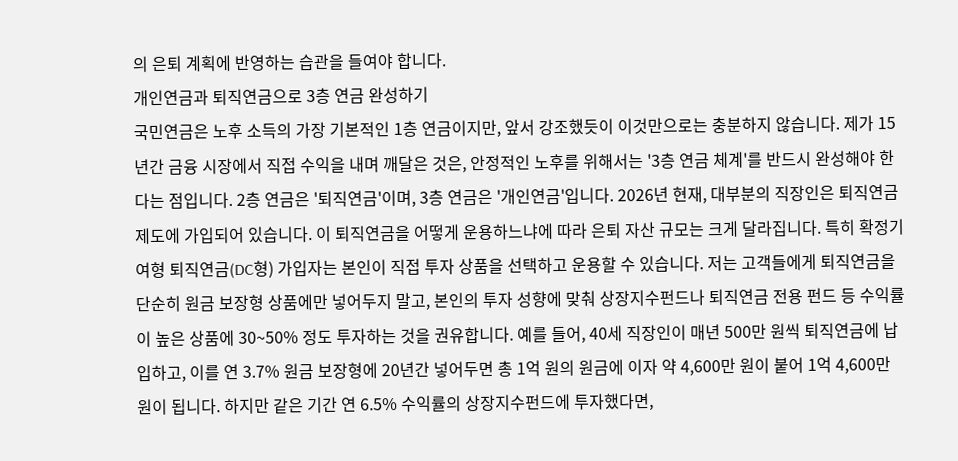의 은퇴 계획에 반영하는 습관을 들여야 합니다.
개인연금과 퇴직연금으로 3층 연금 완성하기
국민연금은 노후 소득의 가장 기본적인 1층 연금이지만, 앞서 강조했듯이 이것만으로는 충분하지 않습니다. 제가 15년간 금융 시장에서 직접 수익을 내며 깨달은 것은, 안정적인 노후를 위해서는 '3층 연금 체계'를 반드시 완성해야 한다는 점입니다. 2층 연금은 '퇴직연금'이며, 3층 연금은 '개인연금'입니다. 2026년 현재, 대부분의 직장인은 퇴직연금 제도에 가입되어 있습니다. 이 퇴직연금을 어떻게 운용하느냐에 따라 은퇴 자산 규모는 크게 달라집니다. 특히 확정기여형 퇴직연금(DC형) 가입자는 본인이 직접 투자 상품을 선택하고 운용할 수 있습니다. 저는 고객들에게 퇴직연금을 단순히 원금 보장형 상품에만 넣어두지 말고, 본인의 투자 성향에 맞춰 상장지수펀드나 퇴직연금 전용 펀드 등 수익률이 높은 상품에 30~50% 정도 투자하는 것을 권유합니다. 예를 들어, 40세 직장인이 매년 500만 원씩 퇴직연금에 납입하고, 이를 연 3.7% 원금 보장형에 20년간 넣어두면 총 1억 원의 원금에 이자 약 4,600만 원이 붙어 1억 4,600만 원이 됩니다. 하지만 같은 기간 연 6.5% 수익률의 상장지수펀드에 투자했다면,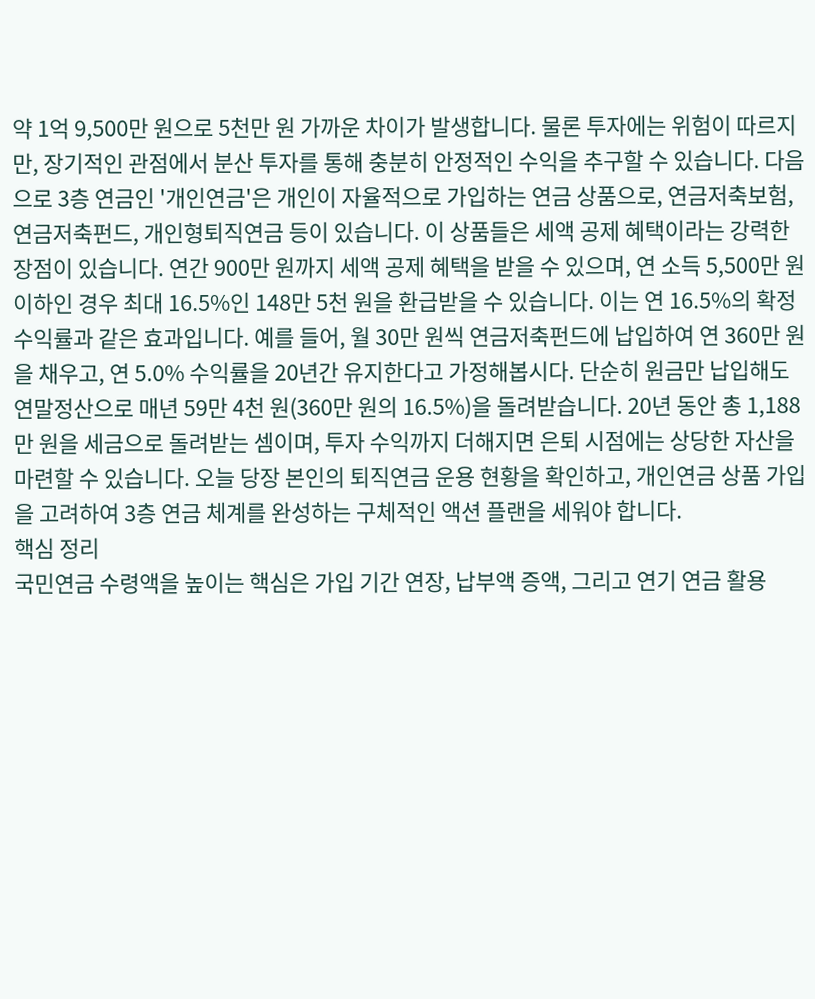약 1억 9,500만 원으로 5천만 원 가까운 차이가 발생합니다. 물론 투자에는 위험이 따르지만, 장기적인 관점에서 분산 투자를 통해 충분히 안정적인 수익을 추구할 수 있습니다. 다음으로 3층 연금인 '개인연금'은 개인이 자율적으로 가입하는 연금 상품으로, 연금저축보험, 연금저축펀드, 개인형퇴직연금 등이 있습니다. 이 상품들은 세액 공제 혜택이라는 강력한 장점이 있습니다. 연간 900만 원까지 세액 공제 혜택을 받을 수 있으며, 연 소득 5,500만 원 이하인 경우 최대 16.5%인 148만 5천 원을 환급받을 수 있습니다. 이는 연 16.5%의 확정 수익률과 같은 효과입니다. 예를 들어, 월 30만 원씩 연금저축펀드에 납입하여 연 360만 원을 채우고, 연 5.0% 수익률을 20년간 유지한다고 가정해봅시다. 단순히 원금만 납입해도 연말정산으로 매년 59만 4천 원(360만 원의 16.5%)을 돌려받습니다. 20년 동안 총 1,188만 원을 세금으로 돌려받는 셈이며, 투자 수익까지 더해지면 은퇴 시점에는 상당한 자산을 마련할 수 있습니다. 오늘 당장 본인의 퇴직연금 운용 현황을 확인하고, 개인연금 상품 가입을 고려하여 3층 연금 체계를 완성하는 구체적인 액션 플랜을 세워야 합니다.
핵심 정리
국민연금 수령액을 높이는 핵심은 가입 기간 연장, 납부액 증액, 그리고 연기 연금 활용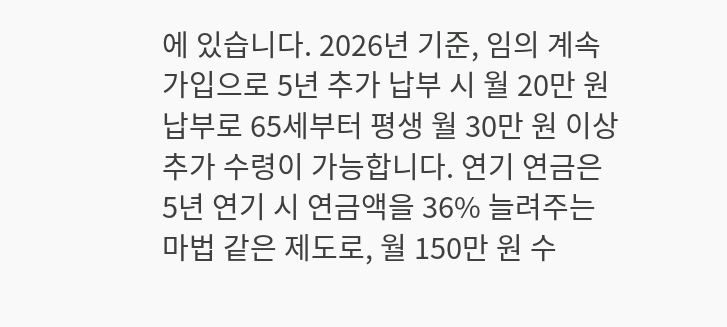에 있습니다. 2026년 기준, 임의 계속 가입으로 5년 추가 납부 시 월 20만 원 납부로 65세부터 평생 월 30만 원 이상 추가 수령이 가능합니다. 연기 연금은 5년 연기 시 연금액을 36% 늘려주는 마법 같은 제도로, 월 150만 원 수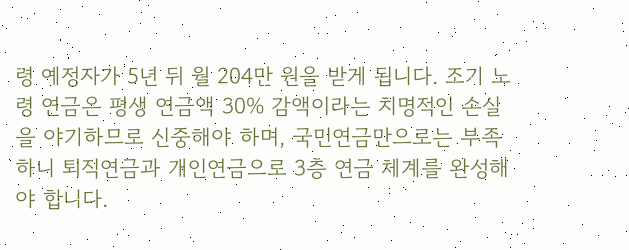령 예정자가 5년 뒤 월 204만 원을 받게 됩니다. 조기 노령 연금은 평생 연금액 30% 감액이라는 치명적인 손실을 야기하므로 신중해야 하며, 국민연금만으로는 부족하니 퇴직연금과 개인연금으로 3층 연금 체계를 완성해야 합니다.